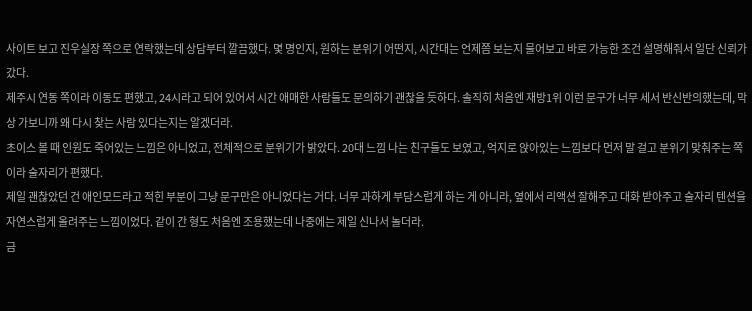사이트 보고 진우실장 쪽으로 연락했는데 상담부터 깔끔했다. 몇 명인지, 원하는 분위기 어떤지, 시간대는 언제쯤 보는지 물어보고 바로 가능한 조건 설명해줘서 일단 신뢰가 갔다.
제주시 연동 쪽이라 이동도 편했고, 24시라고 되어 있어서 시간 애매한 사람들도 문의하기 괜찮을 듯하다. 솔직히 처음엔 재방1위 이런 문구가 너무 세서 반신반의했는데, 막상 가보니까 왜 다시 찾는 사람 있다는지는 알겠더라.
초이스 볼 때 인원도 죽어있는 느낌은 아니었고, 전체적으로 분위기가 밝았다. 20대 느낌 나는 친구들도 보였고, 억지로 앉아있는 느낌보다 먼저 말 걸고 분위기 맞춰주는 쪽이라 술자리가 편했다.
제일 괜찮았던 건 애인모드라고 적힌 부분이 그냥 문구만은 아니었다는 거다. 너무 과하게 부담스럽게 하는 게 아니라, 옆에서 리액션 잘해주고 대화 받아주고 술자리 텐션을 자연스럽게 올려주는 느낌이었다. 같이 간 형도 처음엔 조용했는데 나중에는 제일 신나서 놀더라.
금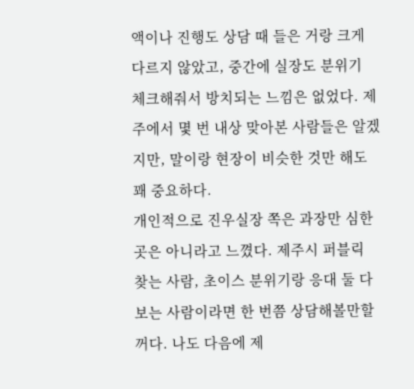액이나 진행도 상담 때 들은 거랑 크게 다르지 않았고, 중간에 실장도 분위기 체크해줘서 방치되는 느낌은 없었다. 제주에서 몇 번 내상 맞아본 사람들은 알겠지만, 말이랑 현장이 비슷한 것만 해도 꽤 중요하다.
개인적으로 진우실장 쪽은 과장만 심한 곳은 아니라고 느꼈다. 제주시 퍼블릭 찾는 사람, 초이스 분위기랑 응대 둘 다 보는 사람이라면 한 번쯤 상담해볼만할꺼다. 나도 다음에 제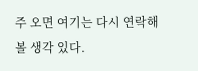주 오면 여기는 다시 연락해볼 생각 있다.